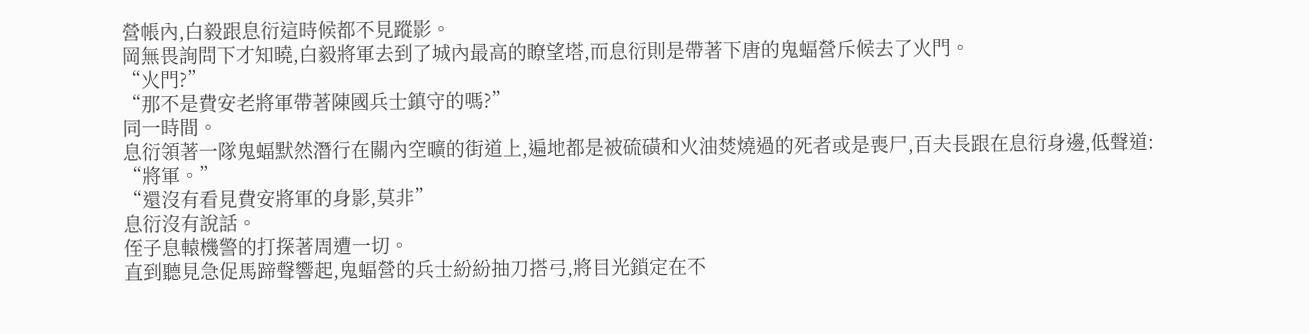營帳內,白毅跟息衍這時候都不見蹤影。
岡無畏詢問下才知曉,白毅將軍去到了城內最高的瞭望塔,而息衍則是帶著下唐的鬼蝠營斥候去了火門。
“火門?”
“那不是費安老將軍帶著陳國兵士鎮守的嗎?”
同一時間。
息衍領著一隊鬼蝠默然潛行在關內空曠的街道上,遍地都是被硫磺和火油焚燒過的死者或是喪尸,百夫長跟在息衍身邊,低聲道:
“將軍。”
“還沒有看見費安將軍的身影,莫非”
息衍沒有說話。
侄子息轅機警的打探著周遭一切。
直到聽見急促馬蹄聲響起,鬼蝠營的兵士紛紛抽刀搭弓,將目光鎖定在不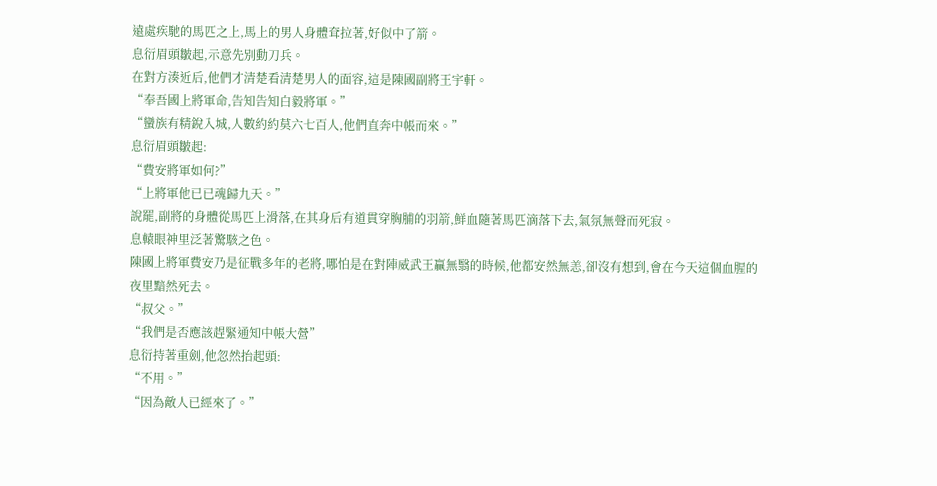遠處疾馳的馬匹之上,馬上的男人身體耷拉著,好似中了箭。
息衍眉頭皺起,示意先別動刀兵。
在對方湊近后,他們才清楚看清楚男人的面容,這是陳國副將王宇軒。
“奉吾國上將軍命,告知告知白毅將軍。”
“蠻族有精銳入城,人數約約莫六七百人,他們直奔中帳而來。”
息衍眉頭皺起:
“費安將軍如何?”
“上將軍他已已魂歸九天。”
說罷,副將的身體從馬匹上滑落,在其身后有道貫穿胸脯的羽箭,鮮血隨著馬匹滴落下去,氣氛無聲而死寂。
息轅眼神里泛著驚駭之色。
陳國上將軍費安乃是征戰多年的老將,哪怕是在對陣威武王贏無翳的時候,他都安然無恙,卻沒有想到,會在今天這個血腥的夜里黯然死去。
“叔父。”
“我們是否應該趕緊通知中帳大營”
息衍持著重劍,他忽然抬起頭:
“不用。”
“因為敵人已經來了。”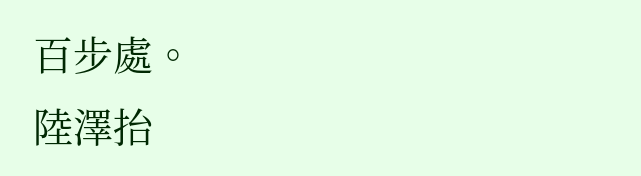百步處。
陸澤抬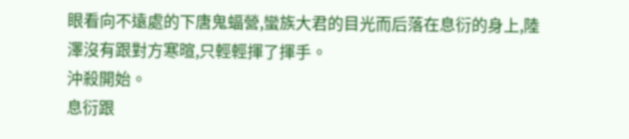眼看向不遠處的下唐鬼蝠營,蠻族大君的目光而后落在息衍的身上,陸澤沒有跟對方寒暄,只輕輕揮了揮手。
沖殺開始。
息衍跟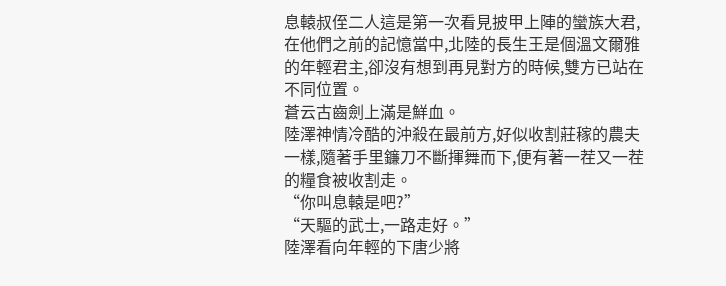息轅叔侄二人這是第一次看見披甲上陣的蠻族大君,在他們之前的記憶當中,北陸的長生王是個溫文爾雅的年輕君主,卻沒有想到再見對方的時候,雙方已站在不同位置。
蒼云古齒劍上滿是鮮血。
陸澤神情冷酷的沖殺在最前方,好似收割莊稼的農夫一樣,隨著手里鐮刀不斷揮舞而下,便有著一茬又一茬的糧食被收割走。
“你叫息轅是吧?”
“天驅的武士,一路走好。”
陸澤看向年輕的下唐少將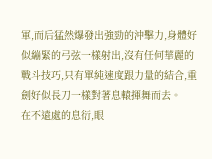軍,而后猛然爆發出強勁的沖擊力,身體好似繃緊的弓弦一樣射出,沒有任何華麗的戰斗技巧,只有單純速度跟力量的結合,重劍好似長刀一樣對著息轅揮舞而去。
在不遠處的息衍,眼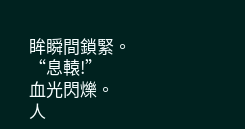眸瞬間鎖緊。
“息轅!”
血光閃爍。
人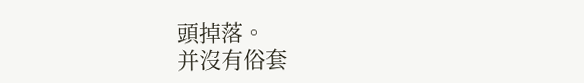頭掉落。
并沒有俗套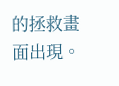的拯救畫面出現。